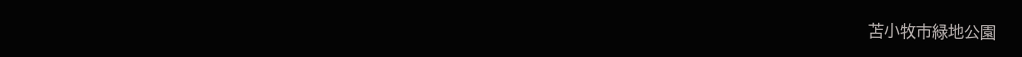苫小牧市緑地公園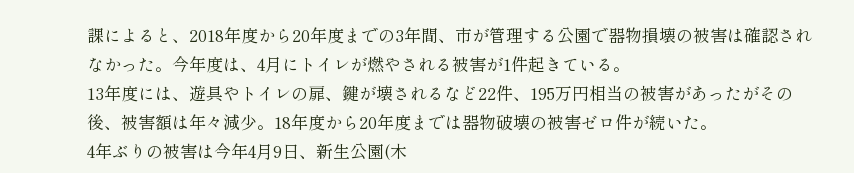課によると、2018年度から20年度までの3年間、市が管理する公園で器物損壊の被害は確認されなかった。今年度は、4月にトイレが燃やされる被害が1件起きている。
13年度には、遊具やトイレの扉、鍵が壊されるなど22件、195万円相当の被害があったがその後、被害額は年々減少。18年度から20年度までは器物破壊の被害ゼロ件が続いた。
4年ぶりの被害は今年4月9日、新生公園(木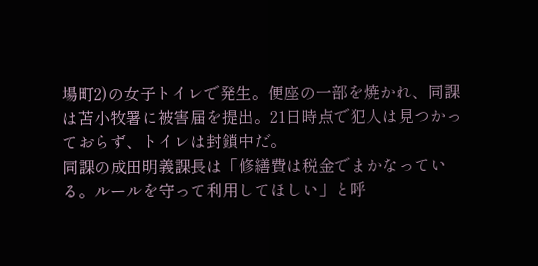場町2)の女子トイレで発生。便座の一部を焼かれ、同課は苫小牧署に被害届を提出。21日時点で犯人は見つかっておらず、トイレは封鎖中だ。
同課の成田明義課長は「修繕費は税金でまかなっている。ルールを守って利用してほしい」と呼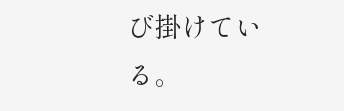び掛けている。